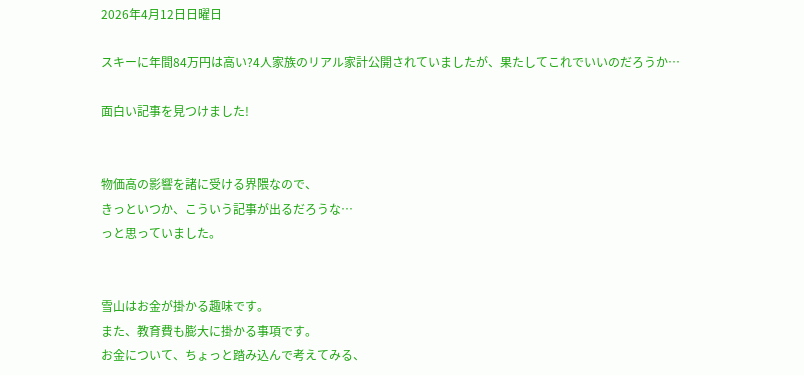2026年4月12日日曜日

スキーに年間84万円は高い?4人家族のリアル家計公開されていましたが、果たしてこれでいいのだろうか…

面白い記事を見つけました!


物価高の影響を諸に受ける界隈なので、
きっといつか、こういう記事が出るだろうな…
っと思っていました。


雪山はお金が掛かる趣味です。
また、教育費も膨大に掛かる事項です。
お金について、ちょっと踏み込んで考えてみる、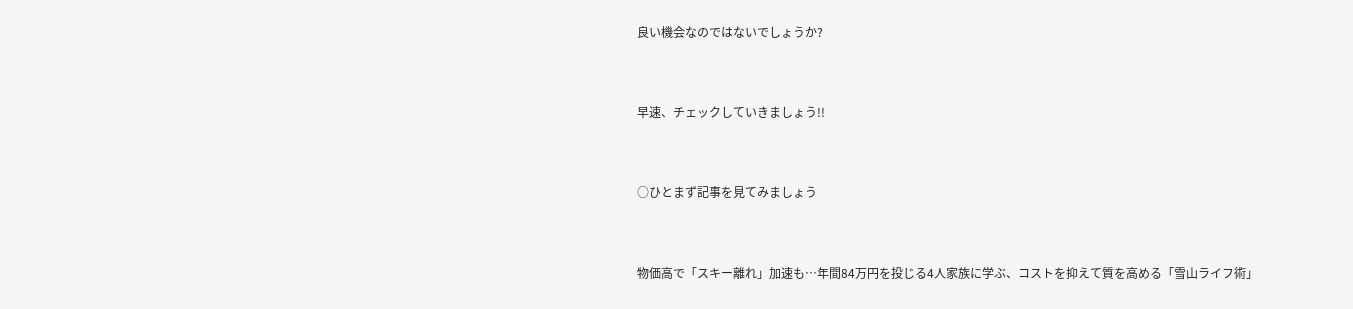良い機会なのではないでしょうか?


早速、チェックしていきましょう!!


○ひとまず記事を見てみましょう


物価高で「スキー離れ」加速も…年間84万円を投じる4人家族に学ぶ、コストを抑えて質を高める「雪山ライフ術」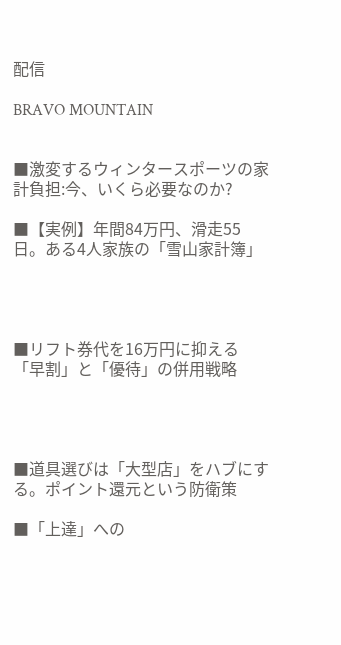配信

BRAVO MOUNTAIN


■激変するウィンタースポーツの家計負担:今、いくら必要なのか?

■【実例】年間84万円、滑走55日。ある4人家族の「雪山家計簿」




■リフト券代を16万円に抑える「早割」と「優待」の併用戦略




■道具選びは「大型店」をハブにする。ポイント還元という防衛策

■「上達」への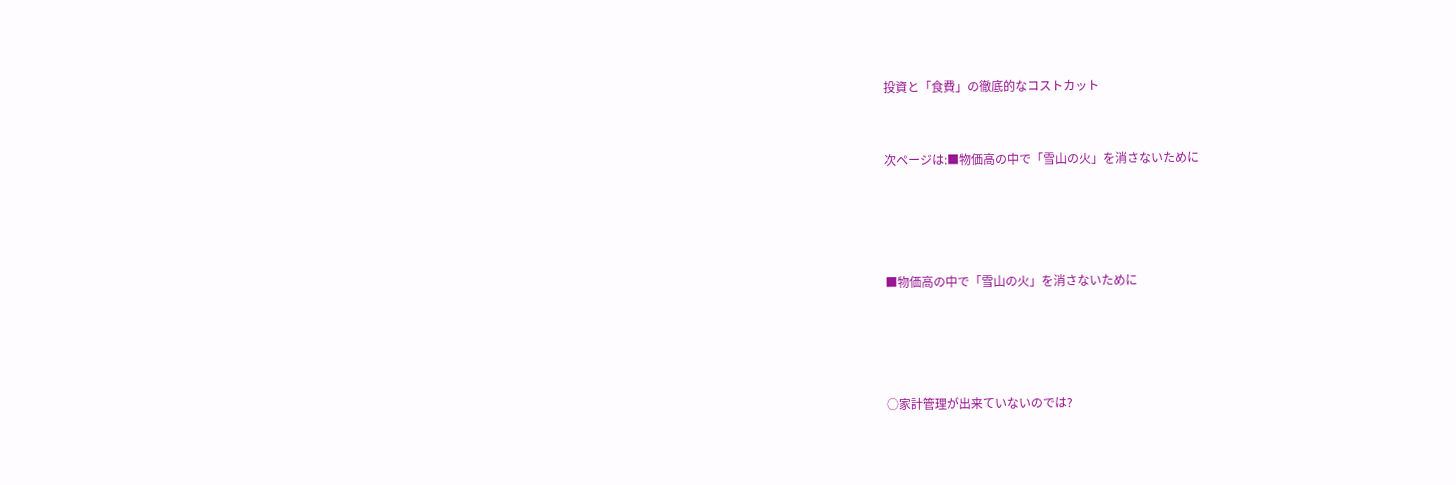投資と「食費」の徹底的なコストカット


次ページは:■物価高の中で「雪山の火」を消さないために




■物価高の中で「雪山の火」を消さないために




○家計管理が出来ていないのでは?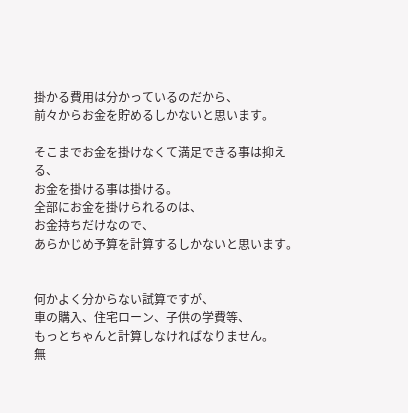掛かる費用は分かっているのだから、
前々からお金を貯めるしかないと思います。

そこまでお金を掛けなくて満足できる事は抑える、
お金を掛ける事は掛ける。
全部にお金を掛けられるのは、
お金持ちだけなので、
あらかじめ予算を計算するしかないと思います。


何かよく分からない試算ですが、
車の購入、住宅ローン、子供の学費等、
もっとちゃんと計算しなければなりません。
無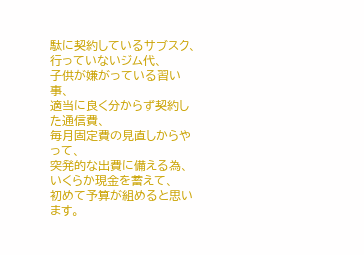駄に契約しているサブスク、
行っていないジム代、
子供が嫌がっている習い事、
適当に良く分からず契約した通信費、
毎月固定費の見直しからやって、
突発的な出費に備える為、
いくらか現金を蓄えて、
初めて予算が組めると思います。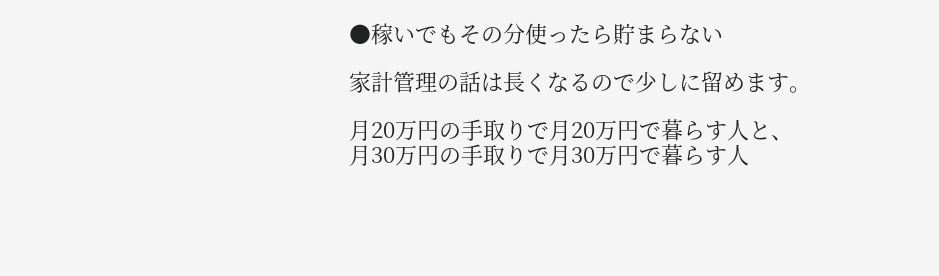●稼いでもその分使ったら貯まらない

家計管理の話は長くなるので少しに留めます。

月20万円の手取りで月20万円で暮らす人と、
月30万円の手取りで月30万円で暮らす人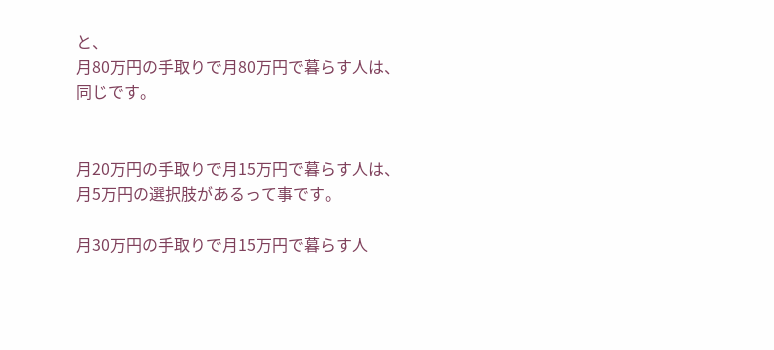と、
月80万円の手取りで月80万円で暮らす人は、
同じです。


月20万円の手取りで月15万円で暮らす人は、
月5万円の選択肢があるって事です。

月30万円の手取りで月15万円で暮らす人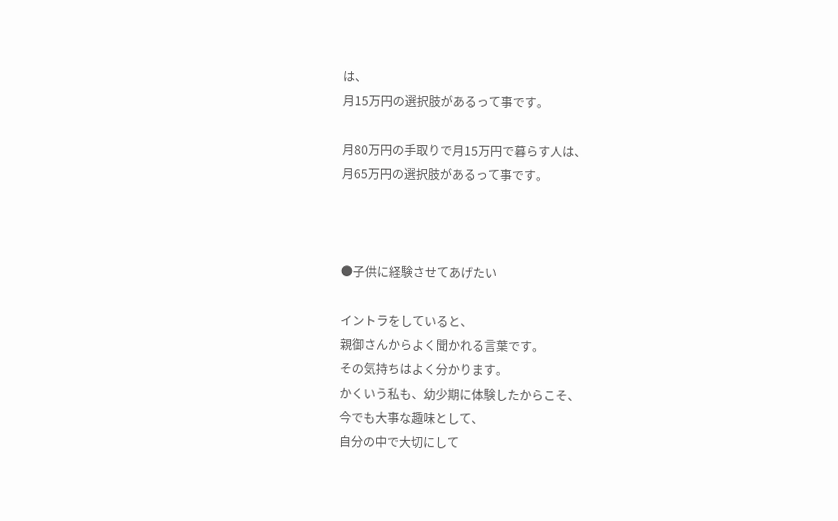は、
月15万円の選択肢があるって事です。

月80万円の手取りで月15万円で暮らす人は、
月65万円の選択肢があるって事です。



●子供に経験させてあげたい

イントラをしていると、
親御さんからよく聞かれる言葉です。
その気持ちはよく分かります。
かくいう私も、幼少期に体験したからこそ、
今でも大事な趣味として、
自分の中で大切にして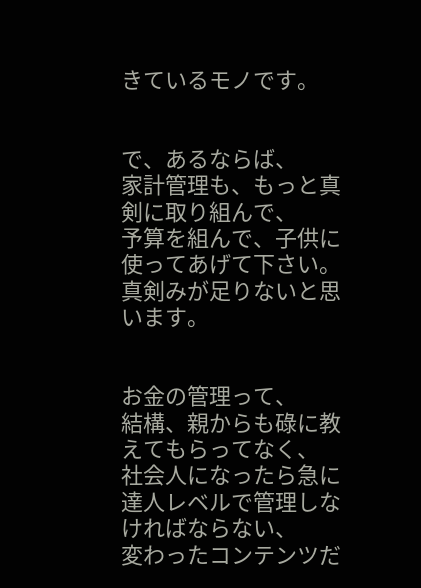きているモノです。


で、あるならば、
家計管理も、もっと真剣に取り組んで、
予算を組んで、子供に使ってあげて下さい。
真剣みが足りないと思います。


お金の管理って、
結構、親からも碌に教えてもらってなく、
社会人になったら急に達人レベルで管理しなければならない、
変わったコンテンツだ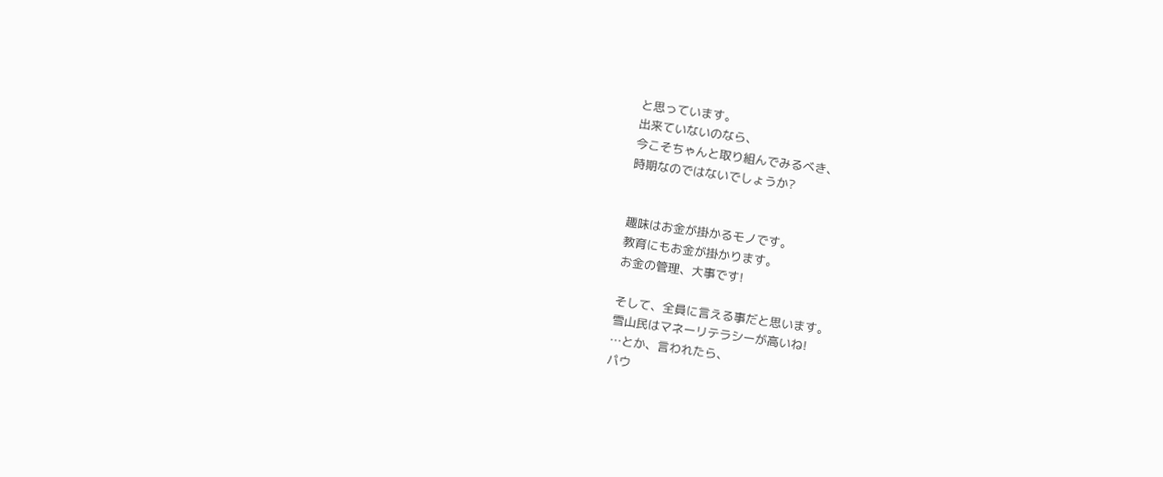と思っています。
出来ていないのなら、
今こそちゃんと取り組んでみるべき、
時期なのではないでしょうか?


趣味はお金が掛かるモノです。
教育にもお金が掛かります。
お金の管理、大事です!

そして、全員に言える事だと思います。
雪山民はマネーリテラシーが高いね!
…とか、言われたら、
パウ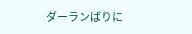ダーランばりに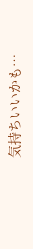気持ちいいかも…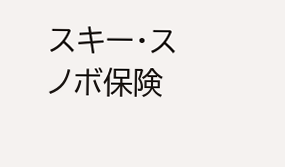スキー・スノボ保険